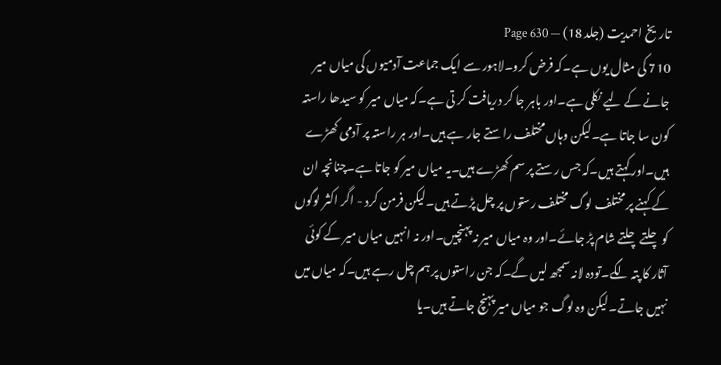تاریخ احمدیت (جلد 18) — Page 630
710 کی مثال یوں ہے۔کہ فرض کرو۔لاہور سے ایک جماعت آدمیوں کی میاں میر جانے کے لیے نکلی ہے۔اور باہر جا کر دریافت کر تی ہے۔کہ میاں میر کو سیدھا راستہ کون سا جاتا ہے۔لیکن وہاں مختلف راستے جار ہے ہیں۔اور ہر راستہ پر آدمی کھڑے ہیں۔اور کہتے ہیں۔کہ جس رستے پر سم کھڑے ہیں۔یہ میاں میر کو جاتا ہے۔چنانچہ ان کے کہنے پر مختلف لوگ مختلف رستوں پر چل پڑتے ہیں۔لیکن فرمن کرد - اگر اکثر لوگوں کو چلتے چلتے شام پڑ جائے۔اور وہ میاں میر نہ پہنچیں۔اور نہ انہیں میاں میر کے کوئی آثار کا پتہ لگے۔تودہ لانہ سمجھ لیں گے۔کہ جن راستوں پر ہم چل رہے ہیں۔کہ میاں میں نہیں جاتے۔لیکن وہ لوگ جو میاں میر پہنچ جاتے ہیں۔یا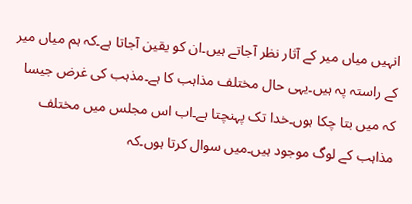انہیں میاں میر کے آثار نظر آجاتے ہیں۔ان کو یقین آجاتا ہے۔کہ ہم میاں میر کے راستہ پہ ہیں۔یہی حال مختلف مذاہب کا ہے۔مذہب کی غرض جیسا کہ میں بتا چکا ہوں۔خدا تک پہنچتا ہے۔اب اس مجلس میں مختلف مذاہب کے لوگ موجود ہیں۔میں سوال کرتا ہوں۔کہ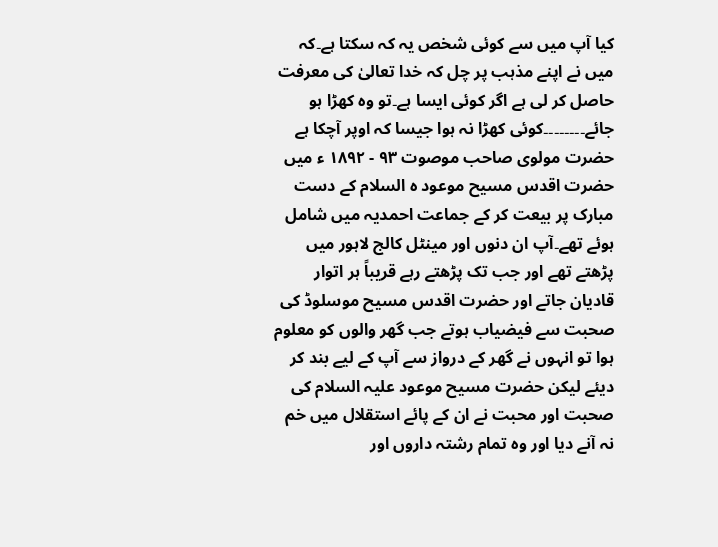کیا آپ میں سے کوئی شخص یہ کہ سکتا ہے۔کہ میں نے اپنے مذہب پر چل کہ خدا تعالیٰ کی معرفت حاصل کر لی ہے اگر کوئی ایسا ہے۔تو وہ کھڑا ہو جائے۔۔۔۔۔۔۔۔کوئی کھڑا نہ ہوا جیسا کہ اوپر آچکا ہے حضرت مولوی صاحب موصوت ۹۳ - ۱۸۹۲ ء میں حضرت اقدس مسیح موعود ہ السلام کے دست مبارک پر بیعت کر کے جماعت احمدیہ میں شامل ہوئے تھے۔آپ ان دنوں اور مینٹل کالج لاہور میں پڑھتے تھے اور جب تک پڑھتے رہے قریباً ہر اتوار قادیان جاتے اور حضرت اقدس مسیح موسلوڈ کی صحبت سے فیضیاب ہوتے جب گھر والوں کو معلوم ہوا تو انہوں نے گھر کے درواز سے آپ کے لیے بند کر دیئے لیکن حضرت مسیح موعود علیہ السلام کی صحبت اور محبت نے ان کے پائے استقلال میں خم نہ آنے دیا اور وہ تمام رشتہ داروں اور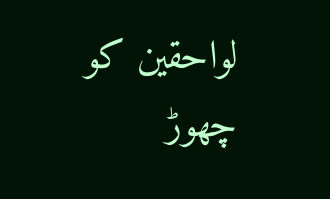لواحقین کو چھوڑ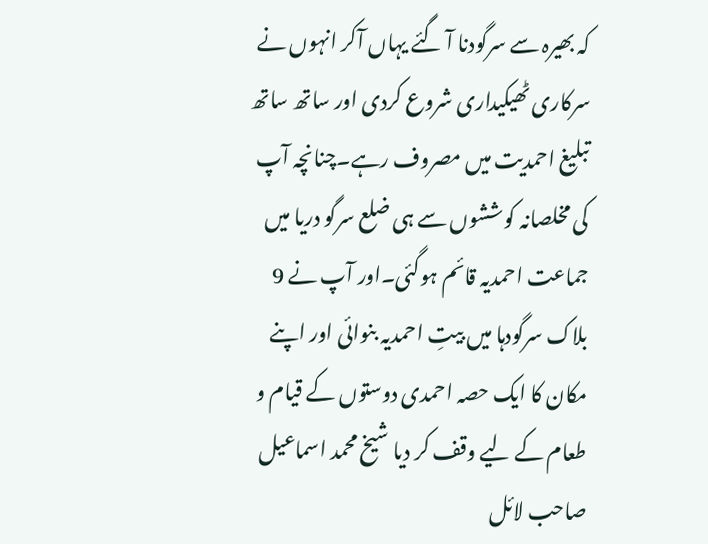کہ بھیرہ سے سرگودنا آ گئے یہاں آکر انہوں نے سرکاری ٹھیکیداری شروع کردی اور ساتھ ساتھ تبلیغ احمدیت میں مصروف رہے۔چنانچہ آپ کی مخلصانہ کوششوں سے ہی ضلع سرگو دریا میں جماعت احمدیہ قائم ہوگئی۔اور آپ نے 9 بلاک سرگودہا میں بیتِ احمدیہ بنوائی اور اپنے مکان کا ایک حصہ احمدی دوستوں کے قیام و طعام کے لیے وقف کر دیا شیخ محمد اسماعیل صاحب لائل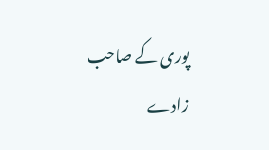پوری کے صاحب زادے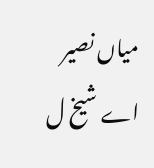میاں نصیر اے شیخ ل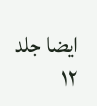ايضا جلد ۱۲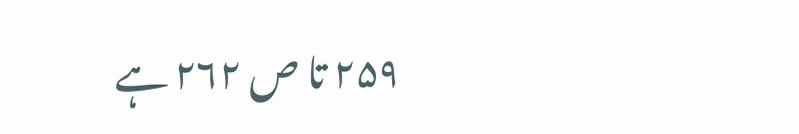۲۵۹ تا ص ۲۶۲ ہے